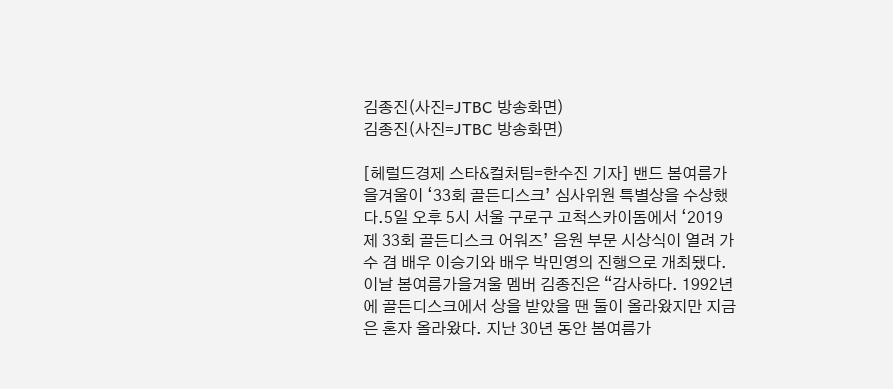김종진(사진=JTBC 방송화면)
김종진(사진=JTBC 방송화면)

[헤럴드경제 스타&컬처팀=한수진 기자] 밴드 봄여름가을겨울이 ‘33회 골든디스크’ 심사위원 특별상을 수상했다.5일 오후 5시 서울 구로구 고척스카이돔에서 ‘2019 제 33회 골든디스크 어워즈’ 음원 부문 시상식이 열려 가수 겸 배우 이승기와 배우 박민영의 진행으로 개최됐다.이날 봄여름가을겨울 멤버 김종진은 “감사하다. 1992년에 골든디스크에서 상을 받았을 땐 둘이 올라왔지만 지금은 혼자 올라왔다. 지난 30년 동안 봄여름가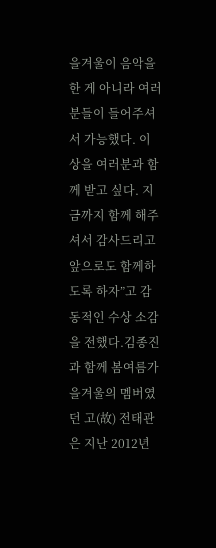을겨울이 음악을 한 게 아니라 여러분들이 들어주셔서 가능했다. 이 상을 여러분과 함께 받고 싶다. 지금까지 함께 해주셔서 감사드리고 앞으로도 함께하도록 하자”고 감동적인 수상 소감을 전했다.김종진과 함께 봄여름가을겨울의 멤버였던 고(故) 전태관은 지난 2012년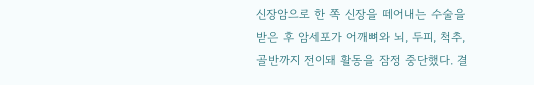신장암으로 한 쪽 신장을 떼어내는 수술을 받은 후 암세포가 어깨뼈와 뇌, 두피, 척추, 골반까지 전이돼 활동을 잠정 중단했다. 결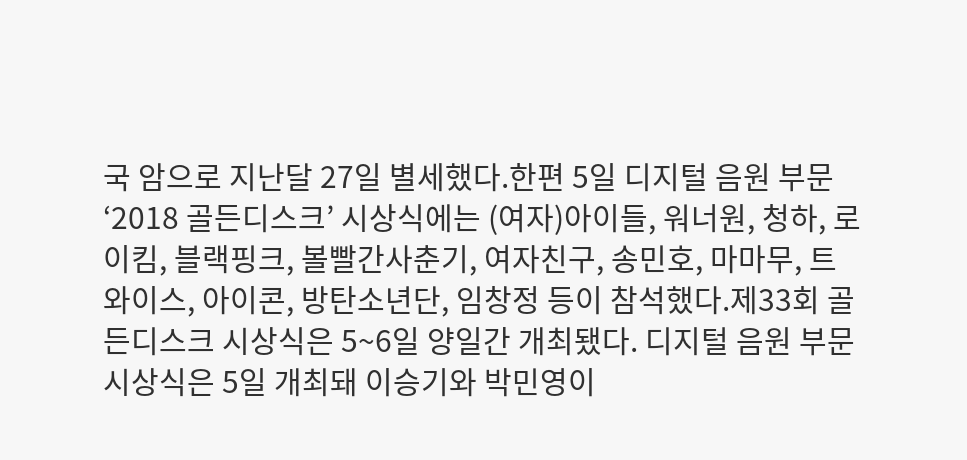국 암으로 지난달 27일 별세했다.한편 5일 디지털 음원 부문 ‘2018 골든디스크’ 시상식에는 (여자)아이들, 워너원, 청하, 로이킴, 블랙핑크, 볼빨간사춘기, 여자친구, 송민호, 마마무, 트와이스, 아이콘, 방탄소년단, 임창정 등이 참석했다.제33회 골든디스크 시상식은 5~6일 양일간 개최됐다. 디지털 음원 부문 시상식은 5일 개최돼 이승기와 박민영이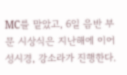MC를 맡았고, 6일 음반 부문 시상식은 지난해에 이어 성시경, 강소라가 진행한다.